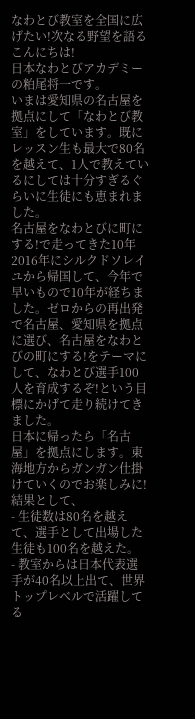なわとび教室を全国に広げたい!次なる野望を語る
こんにちは!
日本なわとびアカデミーの粕尾将一です。
いまは愛知県の名古屋を拠点にして「なわとび教室」をしています。既にレッスン生も最大で80名を越えて、1人で教えているにしては十分すぎるぐらいに生徒にも恵まれました。
名古屋をなわとびに町にする!で走ってきた10年
2016年にシルクドソレイユから帰国して、今年で早いもので10年が経ちました。ゼロからの再出発で名古屋、愛知県を拠点に選び、名古屋をなわとびの町にする!をテーマにして、なわとび選手100人を育成するぞ!という目標にかげて走り続けてきました。
日本に帰ったら「名古屋」を拠点にします。東海地方からガンガン仕掛けていくのでお楽しみに!
結果として、
- 生徒数は80名を越えて、選手として出場した生徒も100名を越えた。
- 教室からは日本代表選手が40名以上出て、世界トップレベルで活躍してる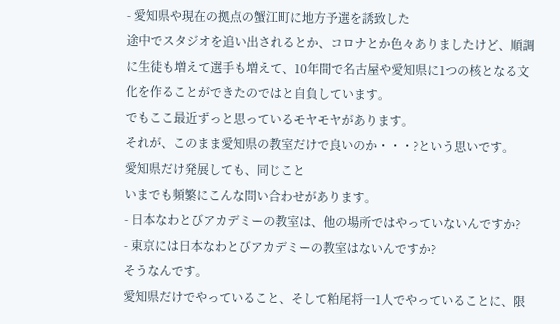- 愛知県や現在の拠点の蟹江町に地方予選を誘致した
途中でスタジオを追い出されるとか、コロナとか色々ありましたけど、順調に生徒も増えて選手も増えて、10年間で名古屋や愛知県に1つの核となる文化を作ることができたのではと自負しています。
でもここ最近ずっと思っているモヤモヤがあります。
それが、このまま愛知県の教室だけで良いのか・・・?という思いです。
愛知県だけ発展しても、同じこと
いまでも頻繁にこんな問い合わせがあります。
- 日本なわとびアカデミーの教室は、他の場所ではやっていないんですか?
- 東京には日本なわとびアカデミーの教室はないんですか?
そうなんです。
愛知県だけでやっていること、そして粕尾将一1人でやっていることに、限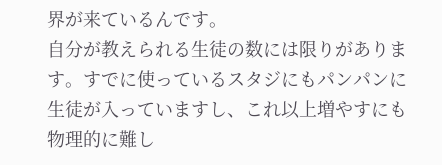界が来ているんです。
自分が教えられる生徒の数には限りがあります。すでに使っているスタジにもパンパンに生徒が入っていますし、これ以上増やすにも物理的に難し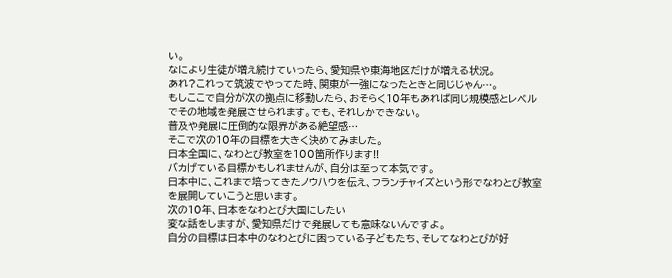い。
なにより生徒が増え続けていったら、愛知県や東海地区だけが増える状況。
あれ?これって筑波でやってた時、関東が一強になったときと同じじゃん…。
もしここで自分が次の拠点に移動したら、おそらく10年もあれば同じ規模感とレベルでその地域を発展させられます。でも、それしかできない。
普及や発展に圧倒的な限界がある絶望感…
そこで次の10年の目標を大きく決めてみました。
日本全国に、なわとび教室を100箇所作ります!!
バカげている目標かもしれませんが、自分は至って本気です。
日本中に、これまで培ってきたノウハウを伝え、フランチャイズという形でなわとび教室を展開していこうと思います。
次の10年、日本をなわとび大国にしたい
変な話をしますが、愛知県だけで発展しても意味ないんですよ。
自分の目標は日本中のなわとびに困っている子どもたち、そしてなわとびが好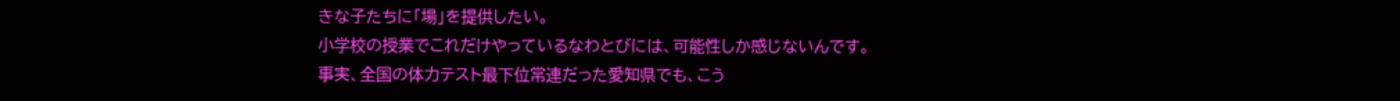きな子たちに「場」を提供したい。
小学校の授業でこれだけやっているなわとびには、可能性しか感じないんです。
事実、全国の体力テスト最下位常連だった愛知県でも、こう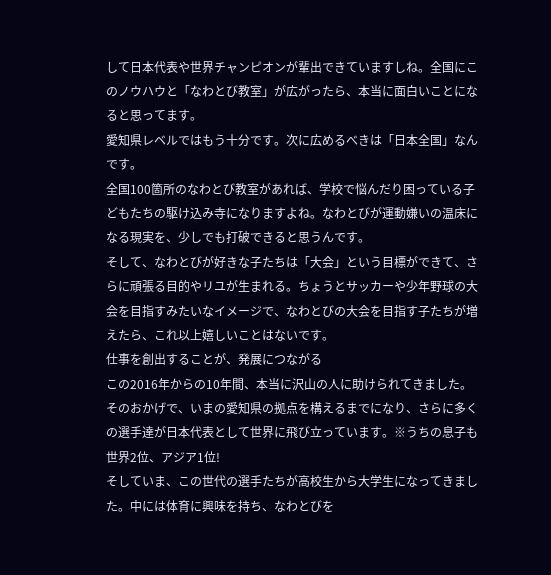して日本代表や世界チャンピオンが輩出できていますしね。全国にこのノウハウと「なわとび教室」が広がったら、本当に面白いことになると思ってます。
愛知県レベルではもう十分です。次に広めるべきは「日本全国」なんです。
全国100箇所のなわとび教室があれば、学校で悩んだり困っている子どもたちの駆け込み寺になりますよね。なわとびが運動嫌いの温床になる現実を、少しでも打破できると思うんです。
そして、なわとびが好きな子たちは「大会」という目標ができて、さらに頑張る目的やリユが生まれる。ちょうとサッカーや少年野球の大会を目指すみたいなイメージで、なわとびの大会を目指す子たちが増えたら、これ以上嬉しいことはないです。
仕事を創出することが、発展につながる
この2016年からの10年間、本当に沢山の人に助けられてきました。
そのおかげで、いまの愛知県の拠点を構えるまでになり、さらに多くの選手達が日本代表として世界に飛び立っています。※うちの息子も世界2位、アジア1位!
そしていま、この世代の選手たちが高校生から大学生になってきました。中には体育に興味を持ち、なわとびを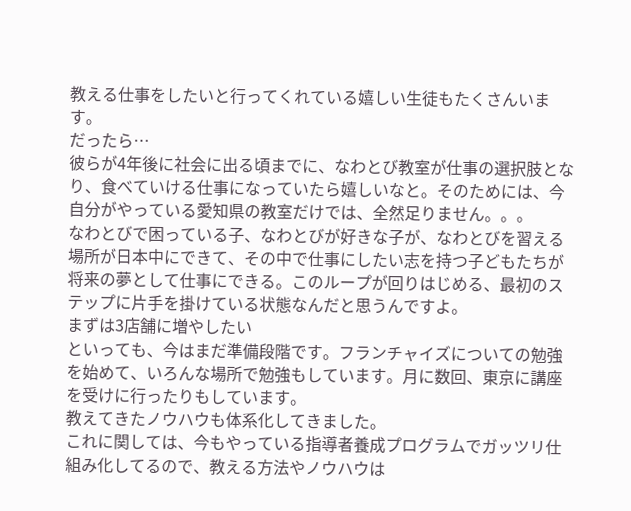教える仕事をしたいと行ってくれている嬉しい生徒もたくさんいます。
だったら…
彼らが4年後に社会に出る頃までに、なわとび教室が仕事の選択肢となり、食べていける仕事になっていたら嬉しいなと。そのためには、今自分がやっている愛知県の教室だけでは、全然足りません。。。
なわとびで困っている子、なわとびが好きな子が、なわとびを習える場所が日本中にできて、その中で仕事にしたい志を持つ子どもたちが将来の夢として仕事にできる。このループが回りはじめる、最初のステップに片手を掛けている状態なんだと思うんですよ。
まずは3店舗に増やしたい
といっても、今はまだ準備段階です。フランチャイズについての勉強を始めて、いろんな場所で勉強もしています。月に数回、東京に講座を受けに行ったりもしています。
教えてきたノウハウも体系化してきました。
これに関しては、今もやっている指導者養成プログラムでガッツリ仕組み化してるので、教える方法やノウハウは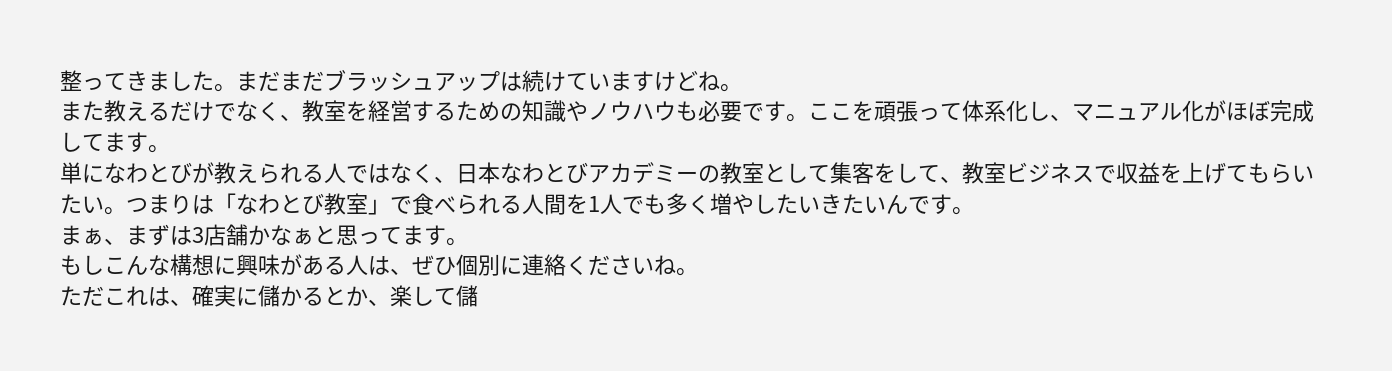整ってきました。まだまだブラッシュアップは続けていますけどね。
また教えるだけでなく、教室を経営するための知識やノウハウも必要です。ここを頑張って体系化し、マニュアル化がほぼ完成してます。
単になわとびが教えられる人ではなく、日本なわとびアカデミーの教室として集客をして、教室ビジネスで収益を上げてもらいたい。つまりは「なわとび教室」で食べられる人間を1人でも多く増やしたいきたいんです。
まぁ、まずは3店舗かなぁと思ってます。
もしこんな構想に興味がある人は、ぜひ個別に連絡くださいね。
ただこれは、確実に儲かるとか、楽して儲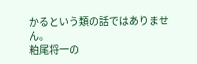かるという類の話ではありません。
粕尾将一の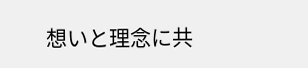想いと理念に共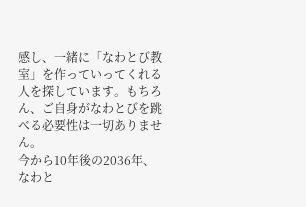感し、一緒に「なわとび教室」を作っていってくれる人を探しています。もちろん、ご自身がなわとびを跳べる必要性は一切ありません。
今から10年後の2036年、なわと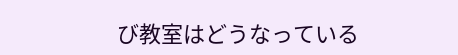び教室はどうなっている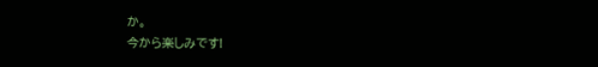か。
今から楽しみです!